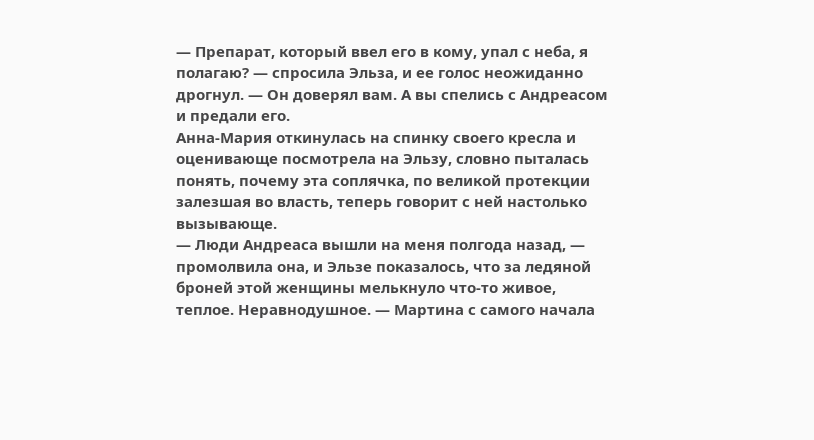— Препарат, который ввел его в кому, упал с неба, я полагаю? — спросила Эльза, и ее голос неожиданно дрогнул. — Он доверял вам. А вы спелись с Андреасом и предали его.
Анна-Мария откинулась на спинку своего кресла и оценивающе посмотрела на Эльзу, словно пыталась понять, почему эта соплячка, по великой протекции залезшая во власть, теперь говорит с ней настолько вызывающе.
— Люди Андреаса вышли на меня полгода назад, — промолвила она, и Эльзе показалось, что за ледяной броней этой женщины мелькнуло что-то живое, теплое. Неравнодушное. — Мартина с самого начала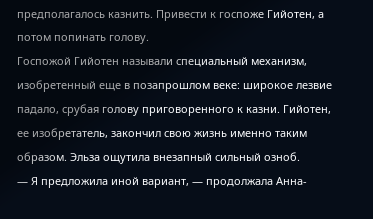предполагалось казнить. Привести к госпоже Гийотен, а потом попинать голову.
Госпожой Гийотен называли специальный механизм, изобретенный еще в позапрошлом веке: широкое лезвие падало, срубая голову приговоренного к казни. Гийотен, ее изобретатель, закончил свою жизнь именно таким образом. Эльза ощутила внезапный сильный озноб.
— Я предложила иной вариант, — продолжала Анна-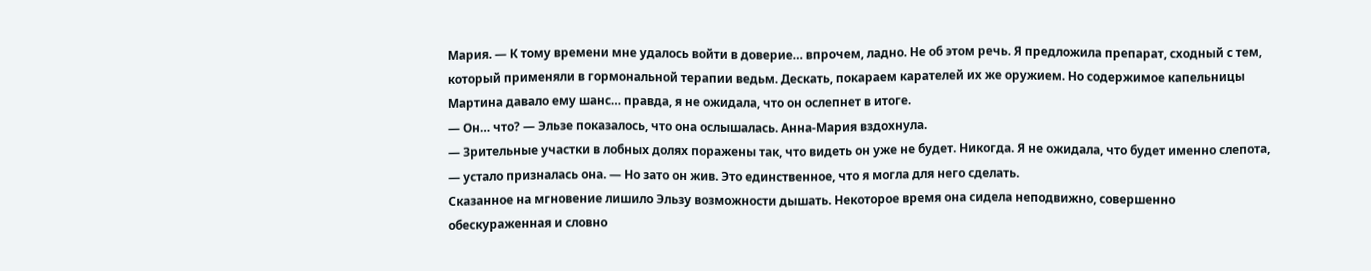Мария. — К тому времени мне удалось войти в доверие… впрочем, ладно. Не об этом речь. Я предложила препарат, сходный с тем, который применяли в гормональной терапии ведьм. Дескать, покараем карателей их же оружием. Но содержимое капельницы Мартина давало ему шанс… правда, я не ожидала, что он ослепнет в итоге.
— Он… что? — Эльзе показалось, что она ослышалась. Анна-Мария вздохнула.
— Зрительные участки в лобных долях поражены так, что видеть он уже не будет. Никогда. Я не ожидала, что будет именно слепота, — устало призналась она. — Но зато он жив. Это единственное, что я могла для него сделать.
Сказанное на мгновение лишило Эльзу возможности дышать. Некоторое время она сидела неподвижно, совершенно обескураженная и словно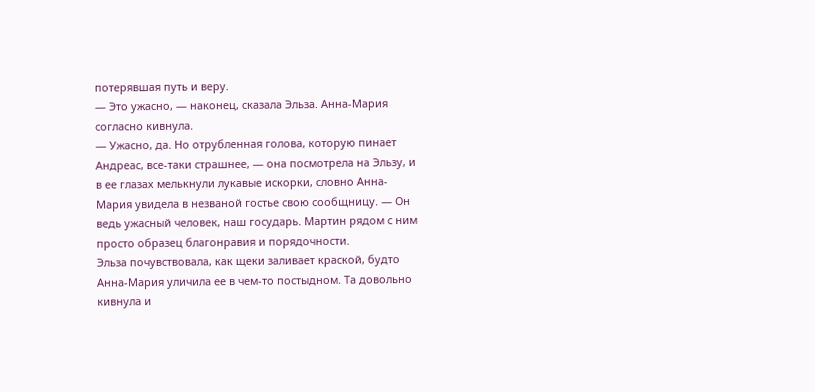потерявшая путь и веру.
— Это ужасно, — наконец, сказала Эльза. Анна-Мария согласно кивнула.
— Ужасно, да. Но отрубленная голова, которую пинает Андреас, все-таки страшнее, — она посмотрела на Эльзу, и в ее глазах мелькнули лукавые искорки, словно Анна-Мария увидела в незваной гостье свою сообщницу. — Он ведь ужасный человек, наш государь. Мартин рядом с ним просто образец благонравия и порядочности.
Эльза почувствовала, как щеки заливает краской, будто Анна-Мария уличила ее в чем-то постыдном. Та довольно кивнула и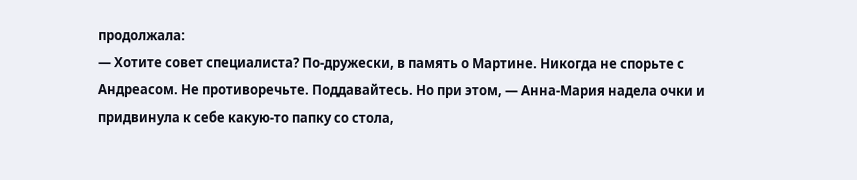продолжала:
— Хотите совет специалиста? По-дружески, в память о Мартине. Никогда не спорьте с Андреасом. Не противоречьте. Поддавайтесь. Но при этом, — Анна-Мария надела очки и придвинула к себе какую-то папку со стола,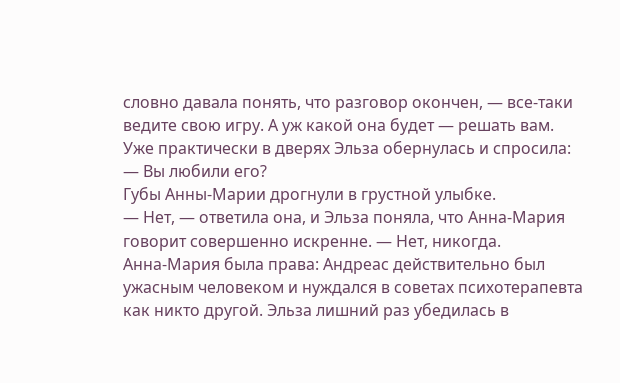словно давала понять, что разговор окончен, — все-таки ведите свою игру. А уж какой она будет — решать вам.
Уже практически в дверях Эльза обернулась и спросила:
— Вы любили его?
Губы Анны-Марии дрогнули в грустной улыбке.
— Нет, — ответила она, и Эльза поняла, что Анна-Мария говорит совершенно искренне. — Нет, никогда.
Анна-Мария была права: Андреас действительно был ужасным человеком и нуждался в советах психотерапевта как никто другой. Эльза лишний раз убедилась в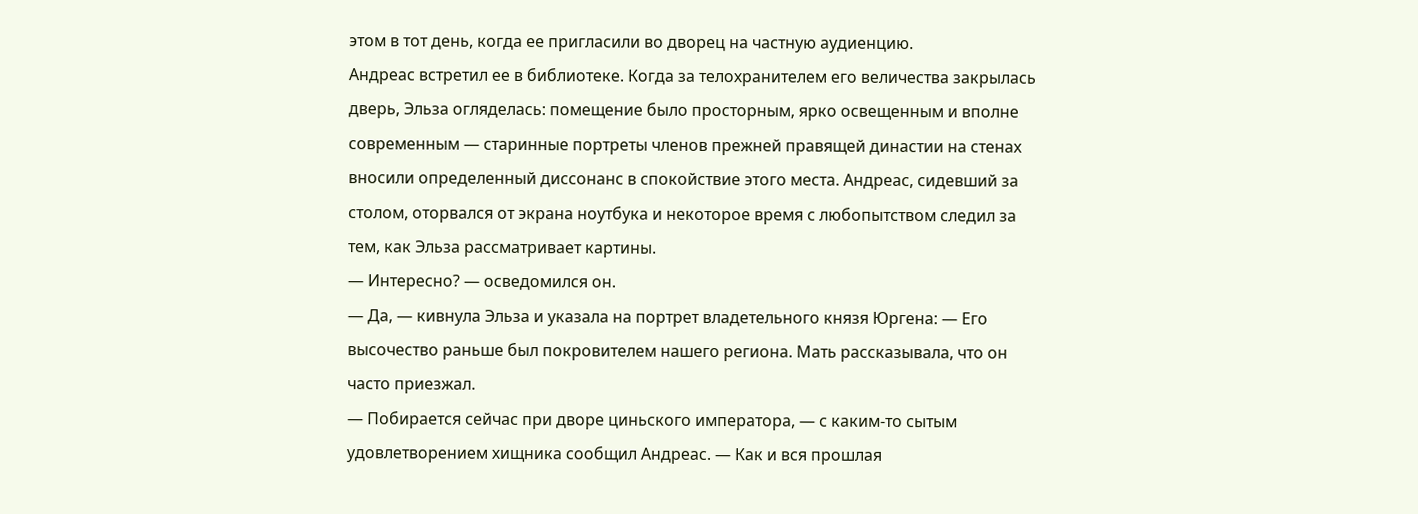этом в тот день, когда ее пригласили во дворец на частную аудиенцию.
Андреас встретил ее в библиотеке. Когда за телохранителем его величества закрылась дверь, Эльза огляделась: помещение было просторным, ярко освещенным и вполне современным — старинные портреты членов прежней правящей династии на стенах вносили определенный диссонанс в спокойствие этого места. Андреас, сидевший за столом, оторвался от экрана ноутбука и некоторое время с любопытством следил за тем, как Эльза рассматривает картины.
— Интересно? — осведомился он.
— Да, — кивнула Эльза и указала на портрет владетельного князя Юргена: — Его высочество раньше был покровителем нашего региона. Мать рассказывала, что он часто приезжал.
— Побирается сейчас при дворе циньского императора, — с каким-то сытым удовлетворением хищника сообщил Андреас. — Как и вся прошлая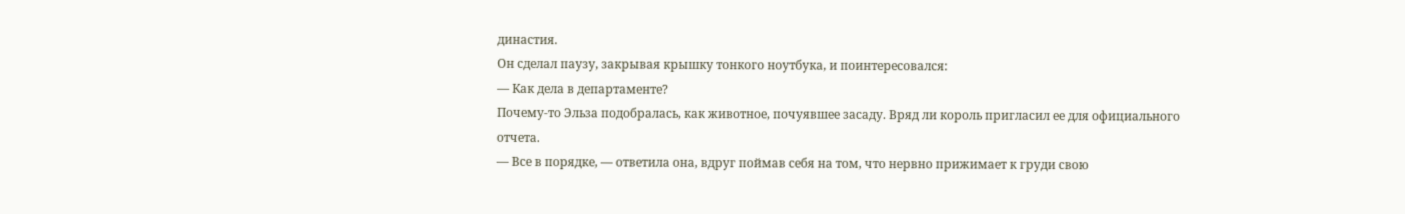династия.
Он сделал паузу, закрывая крышку тонкого ноутбука, и поинтересовался:
— Как дела в департаменте?
Почему-то Эльза подобралась, как животное, почуявшее засаду. Вряд ли король пригласил ее для официального отчета.
— Все в порядке, — ответила она, вдруг поймав себя на том, что нервно прижимает к груди свою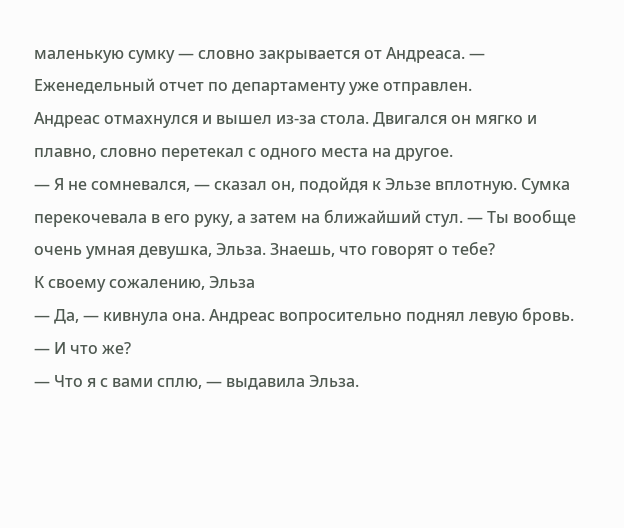маленькую сумку — словно закрывается от Андреаса. — Еженедельный отчет по департаменту уже отправлен.
Андреас отмахнулся и вышел из-за стола. Двигался он мягко и плавно, словно перетекал с одного места на другое.
— Я не сомневался, — сказал он, подойдя к Эльзе вплотную. Сумка перекочевала в его руку, а затем на ближайший стул. — Ты вообще очень умная девушка, Эльза. Знаешь, что говорят о тебе?
К своему сожалению, Эльза
— Да, — кивнула она. Андреас вопросительно поднял левую бровь.
— И что же?
— Что я с вами сплю, — выдавила Эльза.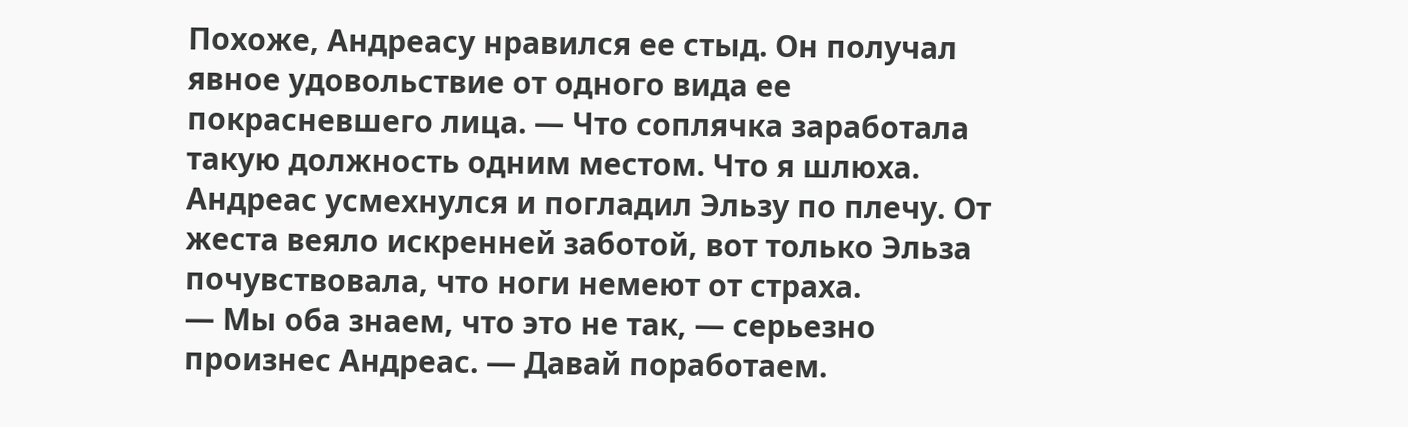Похоже, Андреасу нравился ее стыд. Он получал явное удовольствие от одного вида ее покрасневшего лица. — Что соплячка заработала такую должность одним местом. Что я шлюха.
Андреас усмехнулся и погладил Эльзу по плечу. От жеста веяло искренней заботой, вот только Эльза почувствовала, что ноги немеют от страха.
— Мы оба знаем, что это не так, — серьезно произнес Андреас. — Давай поработаем.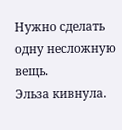Нужно сделать одну несложную вещь.
Эльза кивнула.